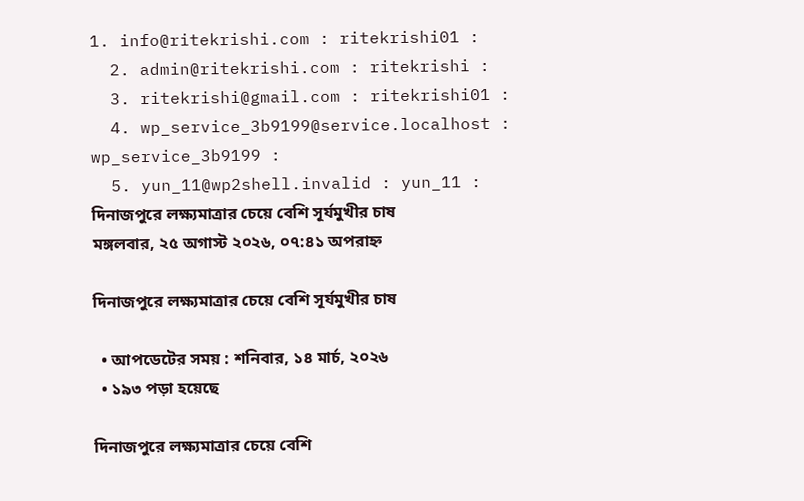1. info@ritekrishi.com : ritekrishi01 :
  2. admin@ritekrishi.com : ritekrishi :
  3. ritekrishi@gmail.com : ritekrishi01 :
  4. wp_service_3b9199@service.localhost : wp_service_3b9199 :
  5. yun_11@wp2shell.invalid : yun_11 :
দিনাজপুরে লক্ষ্যমাত্রার চেয়ে বেশি সূর্যমুখীর চাষ
মঙ্গলবার, ২৫ অগাস্ট ২০২৬, ০৭:৪১ অপরাহ্ন

দিনাজপুরে লক্ষ্যমাত্রার চেয়ে বেশি সূর্যমুখীর চাষ

  • আপডেটের সময় : শনিবার, ১৪ মার্চ, ২০২৬
  • ১৯৩ পড়া হয়েছে

দিনাজপুরে লক্ষ্যমাত্রার চেয়ে বেশি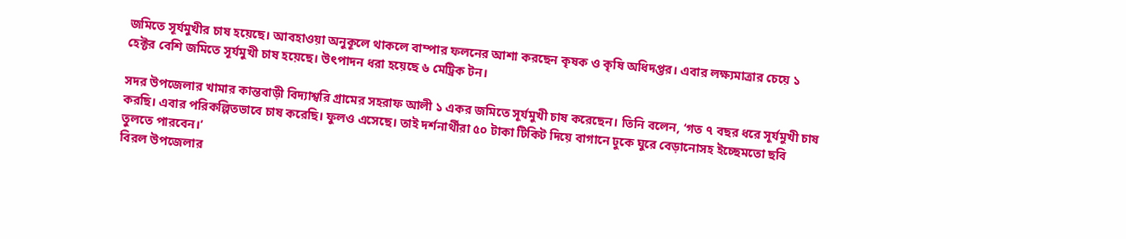জমিতে সূর্যমুখীর চাষ হয়েছে। আবহাওয়া অনুকূলে থাকলে বাম্পার ফলনের আশা করছেন কৃষক ও কৃষি অধিদপ্তর। এবার লক্ষ্যমাত্রার চেয়ে ১ হেক্টর বেশি জমিতে সূর্যমুখী চাষ হয়েছে। উৎপাদন ধরা হয়েছে ৬ মেট্রিক টন।

সদর উপজেলার খামার কান্তবাড়ী বিদ্যাশ্বরি গ্রামের সহরাফ আলী ১ একর জমিতে সূর্যমুখী চাষ করেছেন। তিনি বলেন, ‘গত ৭ বছর ধরে সূর্যমুখী চাষ করছি। এবার পরিকল্পিতভাবে চাষ করেছি। ফুলও এসেছে। তাই দর্শনার্থীরা ৫০ টাকা টিকিট দিয়ে বাগানে ঢুকে ঘুরে বেড়ানোসহ ইচ্ছেমতো ছবি তুলতে পারবেন।’
বিরল উপজেলার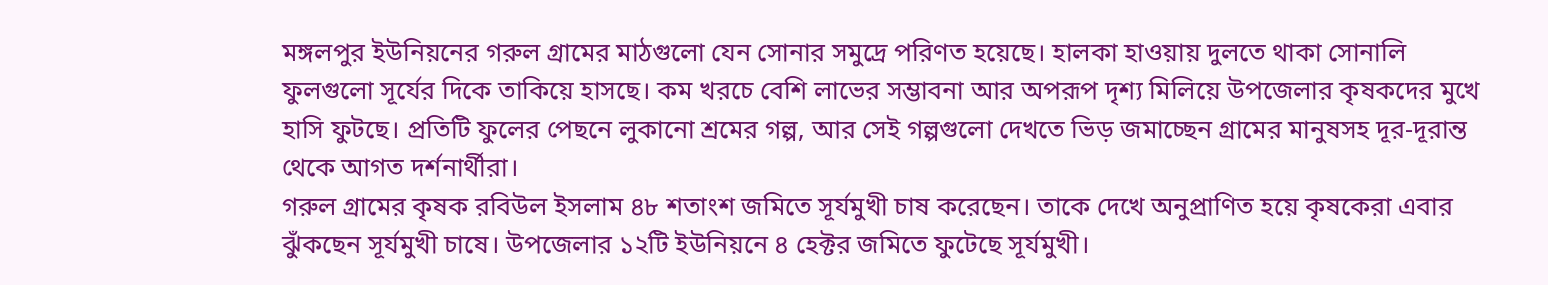মঙ্গলপুর ইউনিয়নের গরুল গ্রামের মাঠগুলো যেন সোনার সমুদ্রে পরিণত হয়েছে। হালকা হাওয়ায় দুলতে থাকা সোনালি ফুলগুলো সূর্যের দিকে তাকিয়ে হাসছে। কম খরচে বেশি লাভের সম্ভাবনা আর অপরূপ দৃশ্য মিলিয়ে উপজেলার কৃষকদের মুখে হাসি ফুটছে। প্রতিটি ফুলের পেছনে লুকানো শ্রমের গল্প, আর সেই গল্পগুলো দেখতে ভিড় জমাচ্ছেন গ্রামের মানুষসহ দূর-দূরান্ত থেকে আগত দর্শনার্থীরা।
গরুল গ্রামের কৃষক রবিউল ইসলাম ৪৮ শতাংশ জমিতে সূর্যমুখী চাষ করেছেন। তাকে দেখে অনুপ্রাণিত হয়ে কৃষকেরা এবার ঝুঁকছেন সূর্যমুখী চাষে। উপজেলার ১২টি ইউনিয়নে ৪ হেক্টর জমিতে ফুটেছে সূর্যমুখী।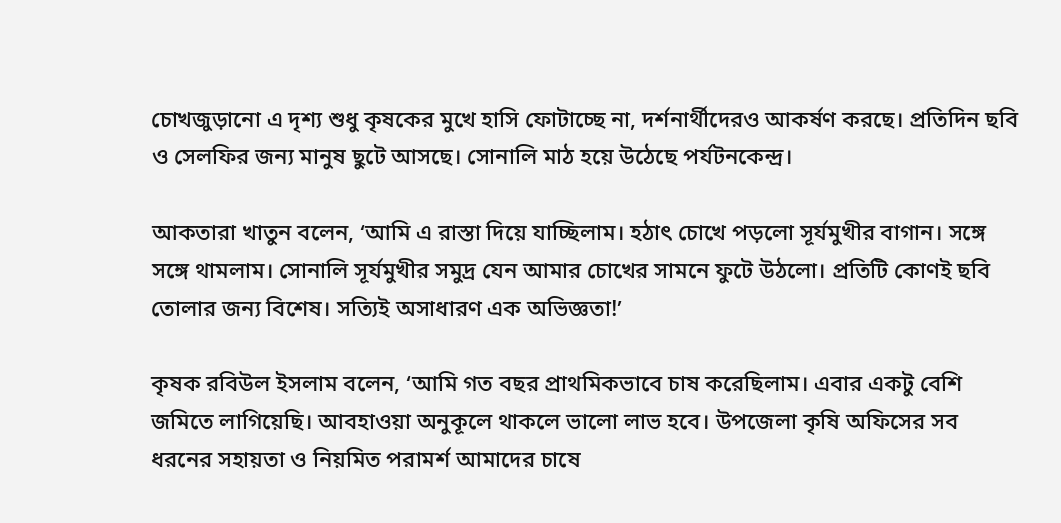চোখজুড়ানো এ দৃশ্য শুধু কৃষকের মুখে হাসি ফোটাচ্ছে না, দর্শনার্থীদেরও আকর্ষণ করছে। প্রতিদিন ছবি ও সেলফির জন্য মানুষ ছুটে আসছে। সোনালি মাঠ হয়ে উঠেছে পর্যটনকেন্দ্র।

আকতারা খাতুন বলেন, ‘আমি এ রাস্তা দিয়ে যাচ্ছিলাম। হঠাৎ চোখে পড়লো সূর্যমুখীর বাগান। সঙ্গে সঙ্গে থামলাম। সোনালি সূর্যমুখীর সমুদ্র যেন আমার চোখের সামনে ফুটে উঠলো। প্রতিটি কোণই ছবি তোলার জন্য বিশেষ। সত্যিই অসাধারণ এক অভিজ্ঞতা!’

কৃষক রবিউল ইসলাম বলেন, ‘আমি গত বছর প্রাথমিকভাবে চাষ করেছিলাম। এবার একটু বেশি জমিতে লাগিয়েছি। আবহাওয়া অনুকূলে থাকলে ভালো লাভ হবে। উপজেলা কৃষি অফিসের সব ধরনের সহায়তা ও নিয়মিত পরামর্শ আমাদের চাষে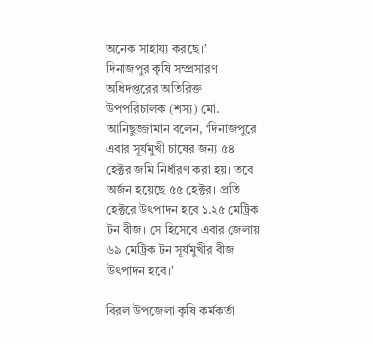অনেক সাহায্য করছে।’
দিনাজপুর কৃষি সম্প্রসারণ অধিদপ্তরের অতিরিক্ত উপপরিচালক (শস্য) মো. আনিছুজ্জামান বলেন, ‘দিনাজপুরে এবার সূর্যমুখী চাষের জন্য ৫৪ হেক্টর জমি নির্ধারণ করা হয়। তবে অর্জন হয়েছে ৫৫ হেক্টর। প্রতি হেক্টরে উৎপাদন হবে ১.২৫ মেট্রিক টন বীজ। সে হিসেবে এবার জেলায় ৬৯ মেট্রিক টন সূর্যমুখীর বীজ উৎপাদন হবে।’

বিরল উপজেলা কৃষি কর্মকর্তা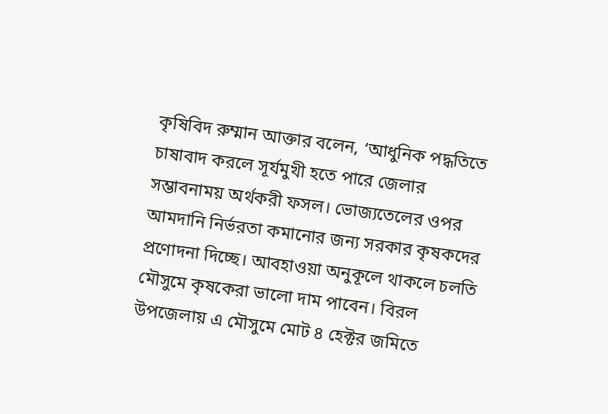কৃষিবিদ রুম্মান আক্তার বলেন, ‘আধুনিক পদ্ধতিতে চাষাবাদ করলে সূর্যমুখী হতে পারে জেলার সম্ভাবনাময় অর্থকরী ফসল। ভোজ্যতেলের ওপর আমদানি নির্ভরতা কমানোর জন্য সরকার কৃষকদের প্রণোদনা দিচ্ছে। আবহাওয়া অনুকূলে থাকলে চলতি মৌসুমে কৃষকেরা ভালো দাম পাবেন। বিরল উপজেলায় এ মৌসুমে মোট ৪ হেক্টর জমিতে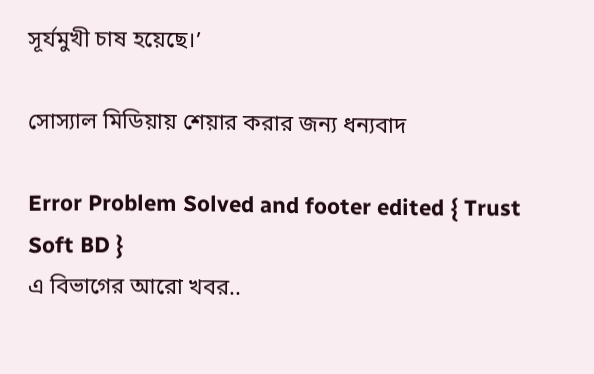সূর্যমুখী চাষ হয়েছে।’

সোস্যাল মিডিয়ায় শেয়ার করার জন্য ধন্যবাদ

Error Problem Solved and footer edited { Trust Soft BD }
এ বিভাগের আরো খবর..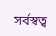সর্বস্বত্ব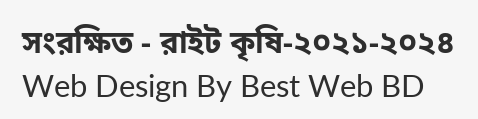সংরক্ষিত - রাইট কৃষি-২০২১-২০২৪
Web Design By Best Web BD